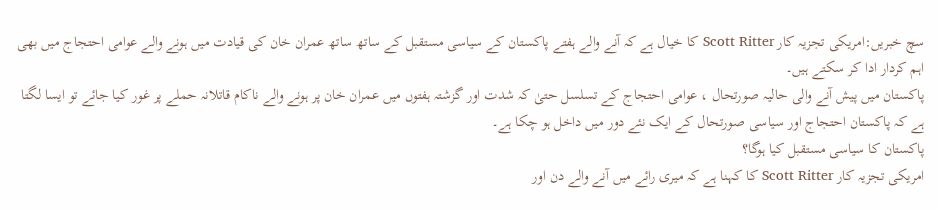سچ خبریں:امریکی تجزیہ کار Scott Ritter کا خیال ہے کہ آنے والے ہفتے پاکستان کے سیاسی مستقبل کے ساتھ ساتھ عمران خان کی قیادت میں ہونے والے عوامی احتجاج میں بھی اہم کردار ادا کر سکتے ہیں۔
پاکستان میں پیش آنے والی حالیہ صورتحال ، عوامی احتجاج کے تسلسل حتیٰ کہ شدت اور گزشتہ ہفتوں میں عمران خان پر ہونے والے ناکام قاتلانہ حملے پر غور کیا جائے تو ایسا لگتا ہے کہ پاکستان احتجاج اور سیاسی صورتحال کے ایک نئے دور میں داخل ہو چکا ہے۔
پاکستان کا سیاسی مستقبل کیا ہوگا؟
امریکی تجزیہ کار Scott Ritter کا کہنا ہے کہ میری رائے میں آنے والے دن اور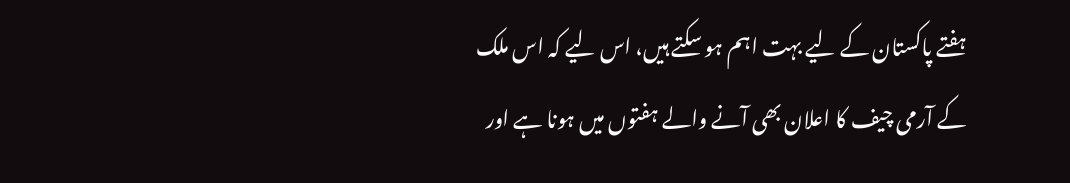ہفتے پاکستان کے لیے بہت اہم ہو سکتے ہیں، اس لیے کہ اس ملک کے آرمی چیف کا اعلان بھی آنے والے ہفتوں میں ہونا ہے اور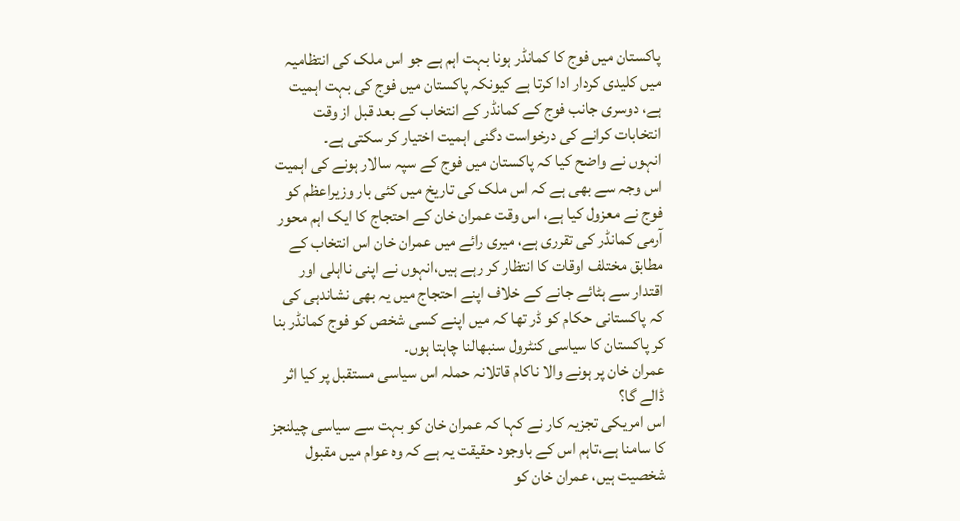پاکستان میں فوج کا کمانڈر ہونا بہت اہم ہے جو اس ملک کی انتظامیہ میں کلیدی کردار ادا کرتا ہے کیونکہ پاکستان میں فوج کی بہت اہمیت ہے، دوسری جانب فوج کے کمانڈر کے انتخاب کے بعد قبل از وقت انتخابات کرانے کی درخواست دگنی اہمیت اختیار کر سکتی ہے۔
انہوں نے واضح کیا کہ پاکستان میں فوج کے سپہ سالار ہونے کی اہمیت اس وجہ سے بھی ہے کہ اس ملک کی تاریخ میں کئی بار وزیراعظم کو فوج نے معزول کیا ہے، اس وقت عمران خان کے احتجاج کا ایک اہم محور آرمی کمانڈر کی تقرری ہے، میری رائے میں عمران خان اس انتخاب کے مطابق مختلف اوقات کا انتظار کر رہے ہیں،انہوں نے اپنی نااہلی اور اقتدار سے ہٹائے جانے کے خلاف اپنے احتجاج میں یہ بھی نشاندہی کی کہ پاکستانی حکام کو ڈر تھا کہ میں اپنے کسی شخص کو فوج کمانڈر بنا کر پاکستان کا سیاسی کنٹرول سنبھالنا چاہتا ہوں۔
عمران خان پر ہونے والا ناکام قاتلانہ حملہ اس سیاسی مستقبل پر کیا اثر ڈالے گا؟
اس امریکی تجزیہ کار نے کہا کہ عمران خان کو بہت سے سیاسی چیلنجز کا سامنا ہے،تاہم اس کے باوجود حقیقت یہ ہے کہ وہ عوام میں مقبول شخصیت ہیں، عمران خان کو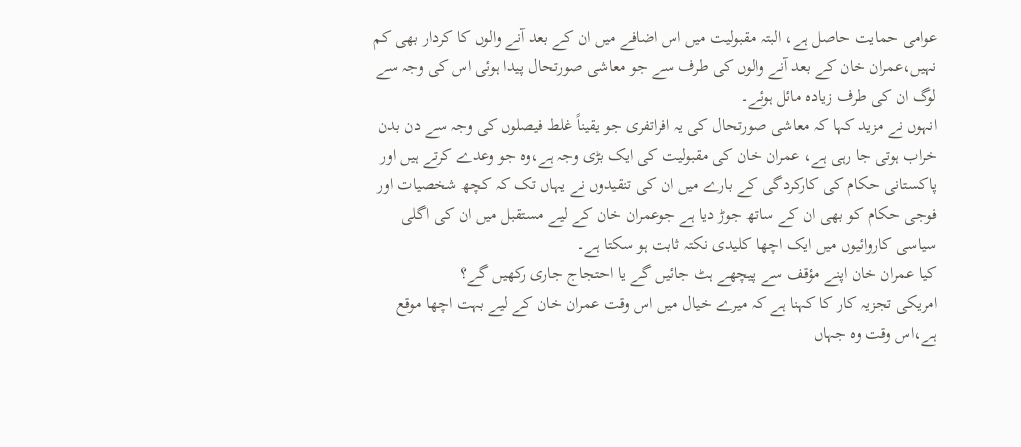عوامی حمایت حاصل ہے، البتہ مقبولیت میں اس اضافے میں ان کے بعد آنے والوں کا کردار بھی کم نہیں،عمران خان کے بعد آنے والوں کی طرف سے جو معاشی صورتحال پیدا ہوئی اس کی وجہ سے لوگ ان کی طرف زیادہ مائل ہوئے۔
انہوں نے مزید کہا کہ معاشی صورتحال کی یہ افراتفری جو یقیناً غلط فیصلوں کی وجہ سے دن بدن خراب ہوتی جا رہی ہے، عمران خان کی مقبولیت کی ایک بڑی وجہ ہے،وہ جو وعدے کرتے ہیں اور پاکستانی حکام کی کارکردگی کے بارے میں ان کی تنقیدوں نے یہاں تک کہ کچھ شخصیات اور فوجی حکام کو بھی ان کے ساتھ جوڑ دیا ہے جوعمران خان کے لیے مستقبل میں ان کی اگلی سیاسی کاروائیوں میں ایک اچھا کلیدی نکتہ ثابت ہو سکتا ہے۔
کیا عمران خان اپنے مؤقف سے پیچھے ہٹ جائیں گے یا احتجاج جاری رکھیں گے؟
امریکی تجزیہ کار کا کہنا ہے کہ میرے خیال میں اس وقت عمران خان کے لیے بہت اچھا موقع ہے،اس وقت وہ جہاں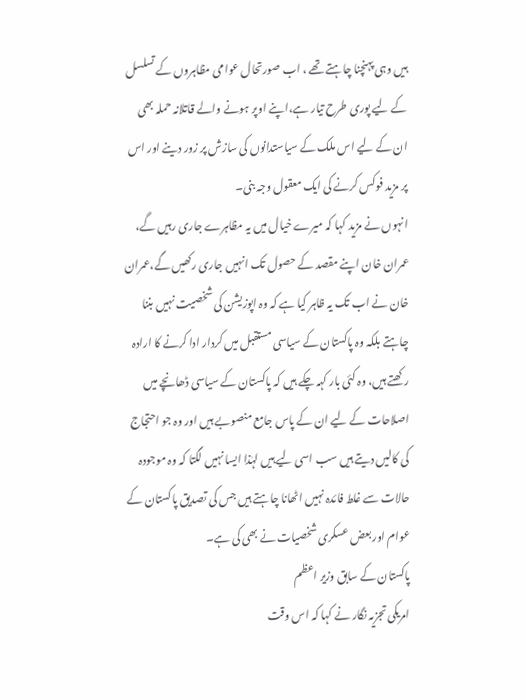ہیں وہی پہنچنا چاہتے تھے ، اب صورتحال عوامی مظاہروں کے تسلسل کے لیے پوری طرح تیار ہے،اپنے اوپر ہونے والے قاتلانہ حملہ بھی ان کے لیے اس ملک کے سیاستدانوں کی سازش پر زور دینے اور اس پر مزید فوکس کرنے کی ایک معقول وجہ بنی۔
انہوں نے مزید کہا کہ میرے خیال میں یہ مظاہرے جاری رہیں گے، عمران خان اپنے مقصد کے حصول تک انہیں جاری رکھیں گے،عمران خان نے اب تک یہ ظاہر کیا ہے کہ وہ اپوزیشن کی شخصیت نہیں بننا چاہتے بلکہ وہ پاکستان کے سیاسی مستقبل میں کردار ادا کرنے کا ارادہ رکھتے ہیں، وہ کئی بار کہہ چکے ہیں کہ پاکستان کے سیاسی ڈھانچے میں اصلاحات کے لیے ان کے پاس جامع منصوبے ہیں اور وہ جو احتجاج کی کالیں دیتے ہیں سب اسی لیے ہیں لہٰذا ایسا نہیں لگتا کہ وہ موجودہ حالات سے غلط فائدہ نہیں اٹھانا چاہتے ہیں جس کی تصدیق پاکستان کے عوام اور بعض عسکری شخصیات نے بھی کی ہے۔
پاکستان کے سابق وزیر اعظم
امریکی تجزیہ نگار نے کہا کہ اس وقت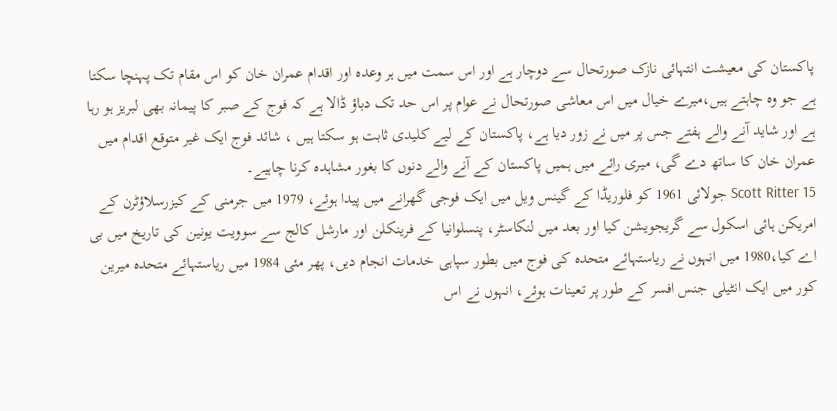پاکستان کی معیشت انتہائی نازک صورتحال سے دوچار ہے اور اس سمت میں ہر وعدہ اور اقدام عمران خان کو اس مقام تک پہنچا سکتا ہے جو وہ چاہتے ہیں،میرے خیال میں اس معاشی صورتحال نے عوام پر اس حد تک دباؤ ڈالا ہے کہ فوج کے صبر کا پیمانہ بھی لبریز ہو رہا ہے اور شاید آنے والے ہفتے جس پر میں نے زور دیا ہے، پاکستان کے لیے کلیدی ثابت ہو سکتا ہیں ، شائد فوج ایک غیر متوقع اقدام میں عمران خان کا ساتھ دے گی، میری رائے میں ہمیں پاکستان کے آنے والے دنوں کا بغور مشاہدہ کرنا چاہیے۔
Scott Ritter 15 جولائی 1961 کو فلوریڈا کے گینس ویل میں ایک فوجی گھرانے میں پیدا ہوئے، 1979 میں جرمنی کے کیزرسلاؤٹرن کے امریکن ہائی اسکول سے گریجویشن کیا اور بعد میں لنکاسٹر، پنسلوانیا کے فرینکلن اور مارشل کالج سے سوویت یونین کی تاریخ میں بی اے کیا،1980 میں انہوں نے ریاستہائے متحدہ کی فوج میں بطور سپاہی خدمات انجام دیں، پھر مئی 1984 میں ریاستہائے متحدہ میرین کور میں ایک انٹیلی جنس افسر کے طور پر تعینات ہوئے، انہوں نے اس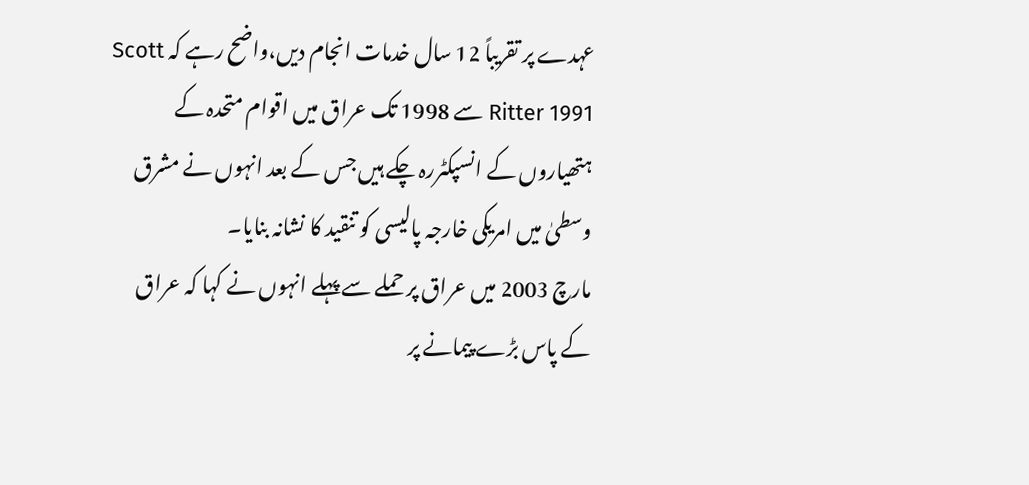عہدے پر تقریباً 12 سال خدمات انجام دیں،واضح رہے کہ Scott Ritter 1991 سے 1998 تک عراق میں اقوام متحدہ کے ہتھیاروں کے انسپکٹررہ چکے ہیں جس کے بعد انہوں نے مشرق وسطیٰ میں امریکی خارجہ پالیسی کو تنقید کا نشانہ بنایا۔
مارچ 2003 میں عراق پر حملے سے پہلے انہوں نے کہا کہ عراق کے پاس بڑے پیمانے پر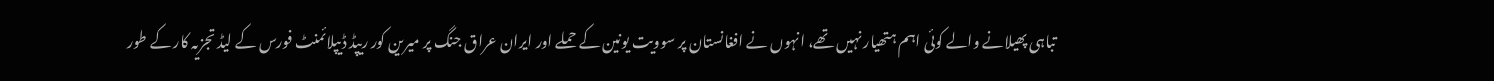تباہی پھیلانے والے کوئی اہم ہتھیار نہیں تھے، انہوں نے افغانستان پر سوویت یونین کے حملے اور ایران عراق جنگ پر میرین کور ریپڈ ڈیپلائمنٹ فورس کے لیڈ تجزیہ کار کے طور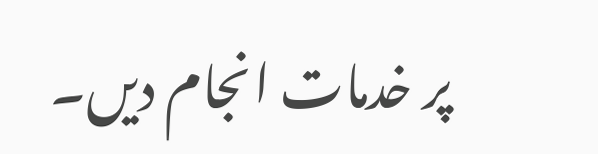پر خدمات انجام دیں۔